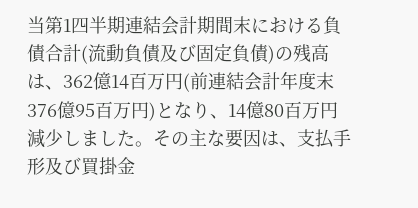当第1四半期連結会計期間末における負債合計(流動負債及び固定負債)の残高は、362億14百万円(前連結会計年度末376億95百万円)となり、14億80百万円減少しました。その主な要因は、支払手形及び買掛金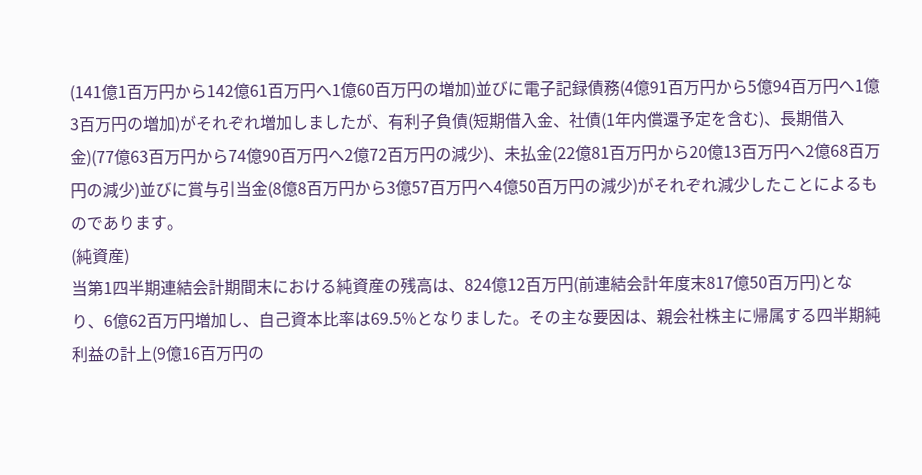(141億1百万円から142億61百万円へ1億60百万円の増加)並びに電子記録債務(4億91百万円から5億94百万円へ1億3百万円の増加)がそれぞれ増加しましたが、有利子負債(短期借入金、社債(1年内償還予定を含む)、長期借入金)(77億63百万円から74億90百万円へ2億72百万円の減少)、未払金(22億81百万円から20億13百万円へ2億68百万円の減少)並びに賞与引当金(8億8百万円から3億57百万円へ4億50百万円の減少)がそれぞれ減少したことによるものであります。
(純資産)
当第1四半期連結会計期間末における純資産の残高は、824億12百万円(前連結会計年度末817億50百万円)となり、6億62百万円増加し、自己資本比率は69.5%となりました。その主な要因は、親会社株主に帰属する四半期純利益の計上(9億16百万円の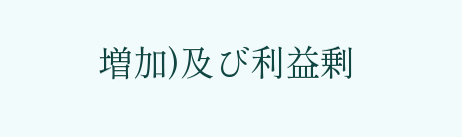増加)及び利益剰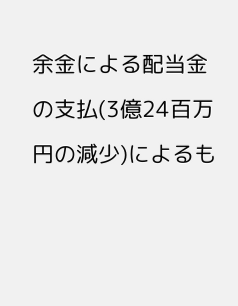余金による配当金の支払(3億24百万円の減少)によるも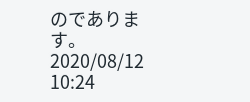のであります。
2020/08/12 10:24